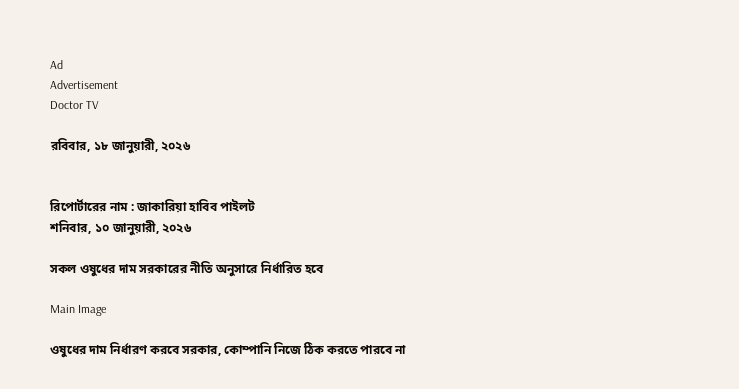Ad
Advertisement
Doctor TV

রবিবার, ১৮ জানুয়ারী, ২০২৬


রিপোর্টারের নাম : জাকারিয়া হাবিব পাইলট
শনিবার, ১০ জানুয়ারী, ২০২৬

সকল ওষুধের দাম সরকারের নীতি অনুসারে নির্ধারিত হবে

Main Image

ওষুধের দাম নির্ধারণ করবে সরকার, কোম্পানি নিজে ঠিক করতে পারবে না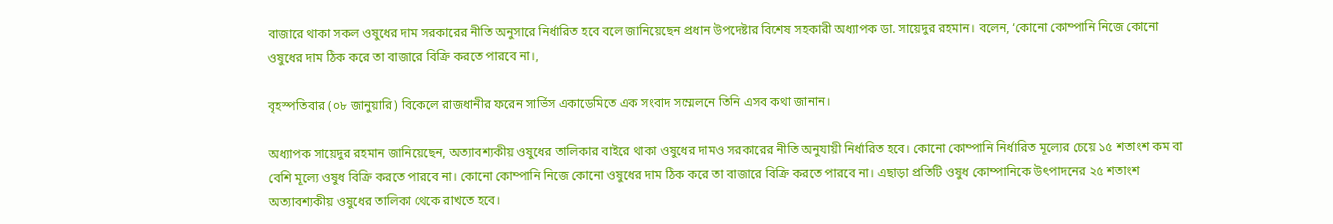বাজারে থাকা সকল ওষুধের দাম সরকারের নীতি অনুসারে নির্ধারিত হবে বলে জানিয়েছেন প্রধান উপদেষ্টার বিশেষ সহকারী অধ্যাপক ডা. সায়েদুর রহমান। বলেন, ‘কোনো কোম্পানি নিজে কোনো ওষুধের দাম ঠিক করে তা বাজারে বিক্রি করতে পারবে না।,

বৃহস্পতিবার (০৮ জানুয়ারি) বিকেলে রাজধানীর ফরেন সার্ভিস একাডেমিতে এক সংবাদ সম্মেলনে তিনি এসব কথা জানান।

অধ্যাপক সায়েদুর রহমান জানিয়েছেন, অত্যাবশ্যকীয় ওষুধের তালিকার বাইরে থাকা ওষুধের দামও সরকারের নীতি অনুযায়ী নির্ধারিত হবে। কোনো কোম্পানি নির্ধারিত মূল্যের চেয়ে ১৫ শতাংশ কম বা বেশি মূল্যে ওষুধ বিক্রি করতে পারবে না। কোনো কোম্পানি নিজে কোনো ওষুধের দাম ঠিক করে তা বাজারে বিক্রি করতে পারবে না। এছাড়া প্রতিটি ওষুধ কোম্পানিকে উৎপাদনের ২৫ শতাংশ অত্যাবশ্যকীয় ওষুধের তালিকা থেকে রাখতে হবে।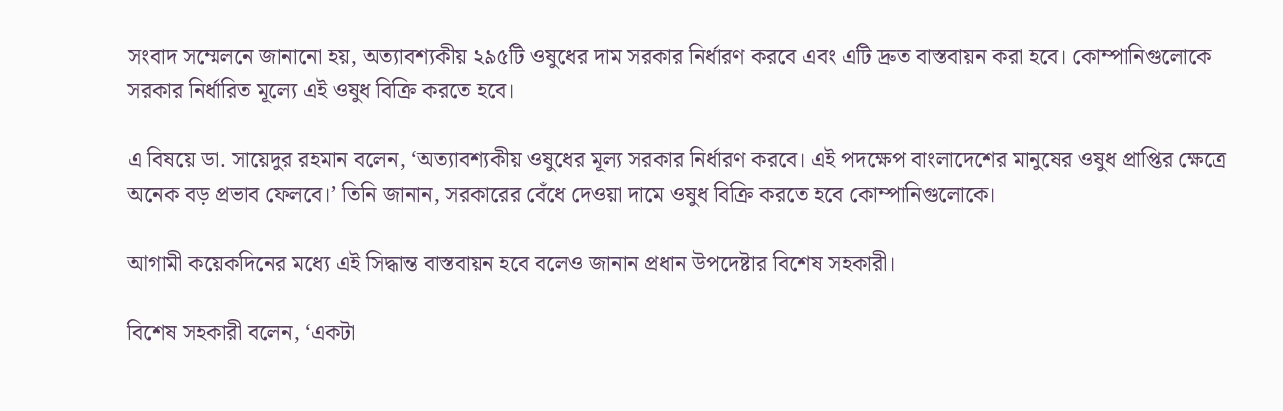সংবাদ সম্মেলনে জানানো হয়, অত্যাবশ্যকীয় ২৯৫টি ওষুধের দাম সরকার নির্ধারণ করবে এবং এটি দ্রুত বাস্তবায়ন করা হবে। কোম্পানিগুলোকে সরকার নির্ধারিত মূল্যে এই ওষুধ বিক্রি করতে হবে।

এ বিষয়ে ডা. সায়েদুর রহমান বলেন, ‘অত্যাবশ্যকীয় ওষুধের মূল্য সরকার নির্ধারণ করবে। এই পদক্ষেপ বাংলাদেশের মানুষের ওষুধ প্রাপ্তির ক্ষেত্রে অনেক বড় প্রভাব ফেলবে।’ তিনি জানান, সরকারের বেঁধে দেওয়া দামে ওষুধ বিক্রি করতে হবে কোম্পানিগুলোকে।

আগামী কয়েকদিনের মধ্যে এই সিদ্ধান্ত বাস্তবায়ন হবে বলেও জানান প্রধান উপদেষ্টার বিশেষ সহকারী।

বিশেষ সহকারী বলেন, ‘একটা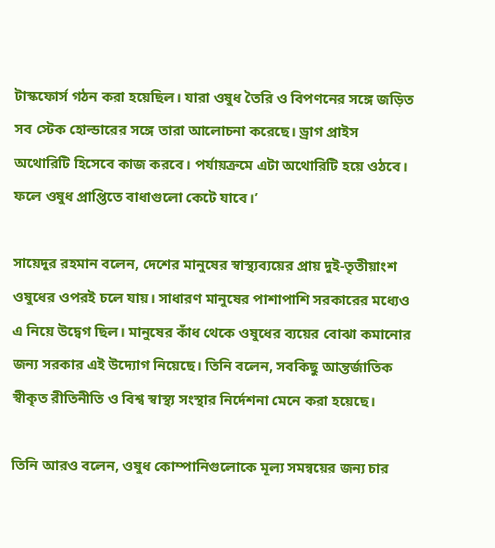টাস্কফোর্স গঠন করা হয়েছিল। যারা ওষুধ তৈরি ও বিপণনের সঙ্গে জড়িত সব স্টেক হোল্ডারের সঙ্গে তারা আলোচনা করেছে। ড্রাগ প্রাইস অথোরিটি হিসেবে কাজ করবে। পর্যায়ক্রমে এটা অথোরিটি হয়ে ওঠবে। ফলে ওষুধ প্রাপ্তিতে বাধাগুলো কেটে যাবে।’

সায়েদুর রহমান বলেন, দেশের মানুষের স্বাস্থ্যব্যয়ের প্রায় দুই-তৃতীয়াংশ ওষুধের ওপরই চলে যায়। সাধারণ মানুষের পাশাপাশি সরকারের মধ্যেও এ নিয়ে উদ্বেগ ছিল। মানুষের কাঁধ থেকে ওষুধের ব্যয়ের বোঝা কমানোর জন্য সরকার এই উদ্যোগ নিয়েছে। তিনি বলেন, সবকিছু আন্তর্জাতিক স্বীকৃত রীতিনীতি ও বিশ্ব স্বাস্থ্য সংস্থার নির্দেশনা মেনে করা হয়েছে।

তিনি আরও বলেন, ওষুধ কোম্পানিগুলোকে মূল্য সমন্বয়ের জন্য চার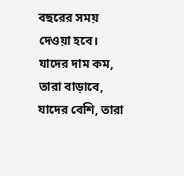বছরের সময় দেওয়া হবে। যাদের দাম কম, তারা বাড়াবে, যাদের বেশি, তারা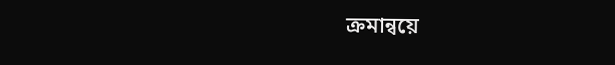ক্রমান্বয়ে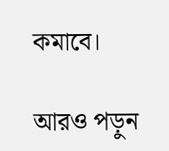কমাবে।

আরও পড়ুন